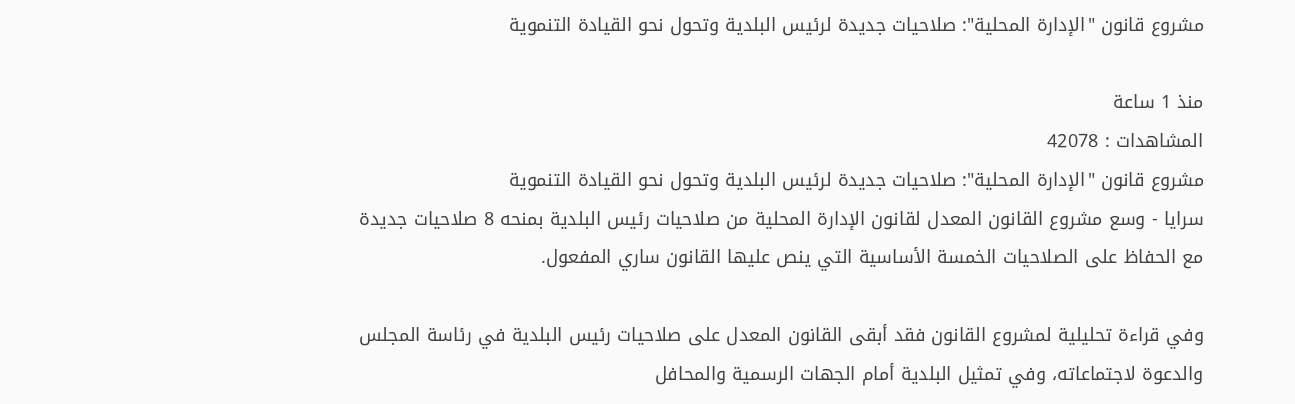مشروع قانون "الإدارة المحلية": صلاحيات جديدة لرئيس البلدية وتحول نحو القيادة التنموية

منذ 1 ساعة
المشاهدات : 42078
مشروع قانون "الإدارة المحلية": صلاحيات جديدة لرئيس البلدية وتحول نحو القيادة التنموية
سرايا - وسع مشروع القانون المعدل لقانون الإدارة المحلية من صلاحيات رئيس البلدية بمنحه 8 صلاحيات جديدة مع الحفاظ على الصلاحيات الخمسة الأساسية التي ينص عليها القانون ساري المفعول.

وفي قراءة تحليلية لمشروع القانون فقد أبقى القانون المعدل على صلاحيات رئيس البلدية في رئاسة المجلس والدعوة لاجتماعاته، وفي تمثيل البلدية أمام الجهات الرسمية والمحافل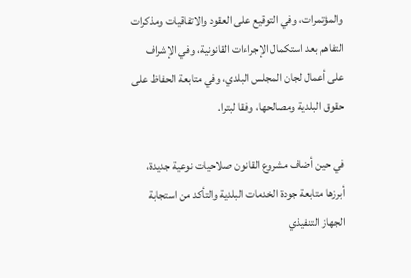والمؤتمرات، وفي التوقيع على العقود والاتفاقيات ومذكرات التفاهم بعد استكمال الإجراءات القانونية، وفي الإشراف على أعمال لجان المجلس البلدي، وفي متابعة الحفاظ على حقوق البلدية ومصالحها، وفقا لبترا.

في حين أضاف مشروع القانون صلاحيات نوعية جديدة، أبرزها متابعة جودة الخدمات البلدية والتأكد من استجابة الجهاز التنفيذي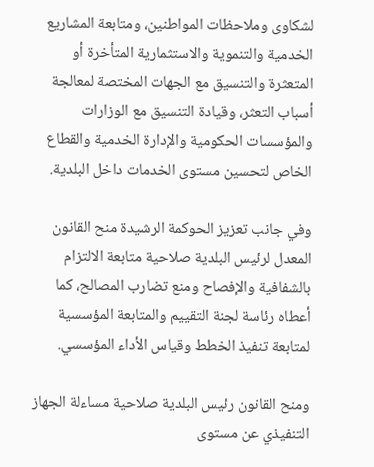لشكاوى وملاحظات المواطنين، ومتابعة المشاريع الخدمية والتنموية والاستثمارية المتأخرة أو المتعثرة والتنسيق مع الجهات المختصة لمعالجة أسباب التعثر، وقيادة التنسيق مع الوزارات والمؤسسات الحكومية والإدارة الخدمية والقطاع الخاص لتحسين مستوى الخدمات داخل البلدية.

وفي جانب تعزيز الحوكمة الرشيدة منح القانون المعدل لرئيس البلدية صلاحية متابعة الالتزام بالشفافية والإفصاح ومنع تضارب المصالح، كما أعطاه رئاسة لجنة التقييم والمتابعة المؤسسية لمتابعة تنفيذ الخطط وقياس الأداء المؤسسي.

ومنح القانون رئيس البلدية صلاحية مساءلة الجهاز التنفيذي عن مستوى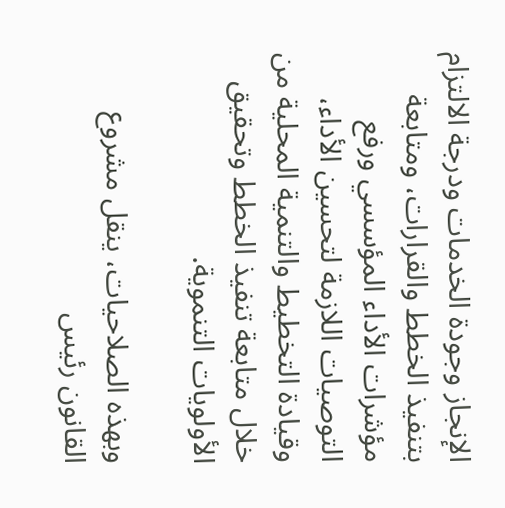الإنجاز وجودة الخدمات ودرجة الالتزام بتنفيذ الخطط والقرارات، ومتابعة مؤشرات الأداء المؤسسي ورفع التوصيات اللازمة لتحسين الأداء، وقيادة التخطيط والتنمية المحلية من خلال متابعة تنفيذ الخطط وتحقيق الأولويات التنموية.

وبهذه الصلاحيات، ينقل مشروع القانون رئيس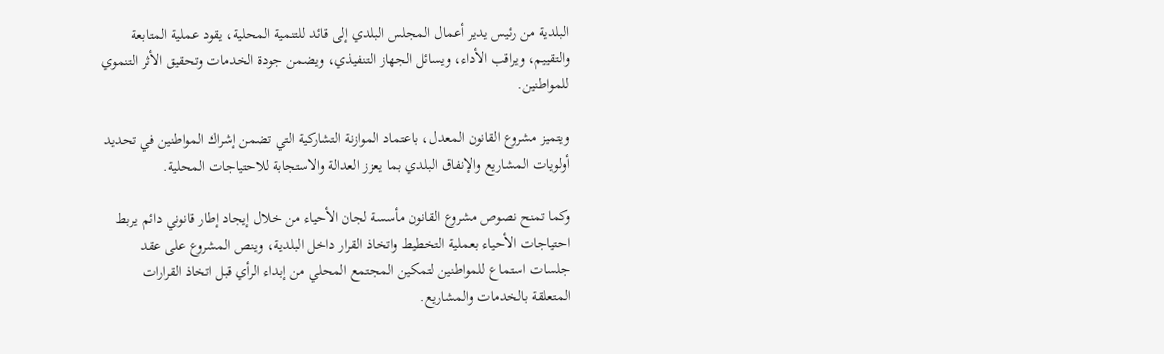البلدية من رئيس يدير أعمال المجلس البلدي إلى قائد للتنمية المحلية، يقود عملية المتابعة والتقييم، ويراقب الأداء، ويسائل الجهاز التنفيذي، ويضمن جودة الخدمات وتحقيق الأثر التنموي للمواطنين.

ويتميز مشروع القانون المعدل، باعتماد الموازنة التشاركية التي تضمن إشراك المواطنين في تحديد أولويات المشاريع والإنفاق البلدي بما يعزز العدالة والاستجابة للاحتياجات المحلية.

وكما تمنح نصوص مشروع القانون مأسسة لجان الأحياء من خلال إيجاد إطار قانوني دائم يربط احتياجات الأحياء بعملية التخطيط واتخاذ القرار داخل البلدية، وينص المشروع على عقد جلسات استماع للمواطنين لتمكين المجتمع المحلي من إبداء الرأي قبل اتخاذ القرارات المتعلقة بالخدمات والمشاريع.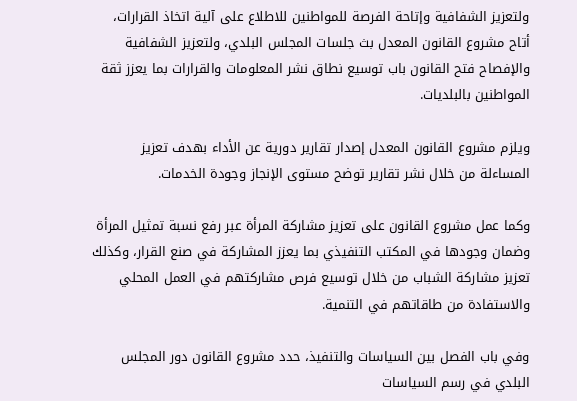ولتعزيز الشفافية وإتاحة الفرصة للمواطنين للاطلاع على آلية اتخاذ القرارات، أتاح مشروع القانون المعدل بث جلسات المجلس البلدي، ولتعزيز الشفافية والإفصاح فتح القانون باب توسيع نطاق نشر المعلومات والقرارات بما يعزز ثقة المواطنين بالبلديات.

ويلزم مشروع القانون المعدل إصدار تقارير دورية عن الأداء بهدف تعزيز المساءلة من خلال نشر تقارير توضح مستوى الإنجاز وجودة الخدمات.

وكما عمل مشروع القانون على تعزيز مشاركة المرأة عبر رفع نسبة تمثيل المرأة وضمان وجودها في المكتب التنفيذي بما يعزز المشاركة في صنع القرار، وكذلك تعزيز مشاركة الشباب من خلال توسيع فرص مشاركتهم في العمل المحلي والاستفادة من طاقاتهم في التنمية.

وفي باب الفصل بين السياسات والتنفيذ، حدد مشروع القانون دور المجلس البلدي في رسم السياسات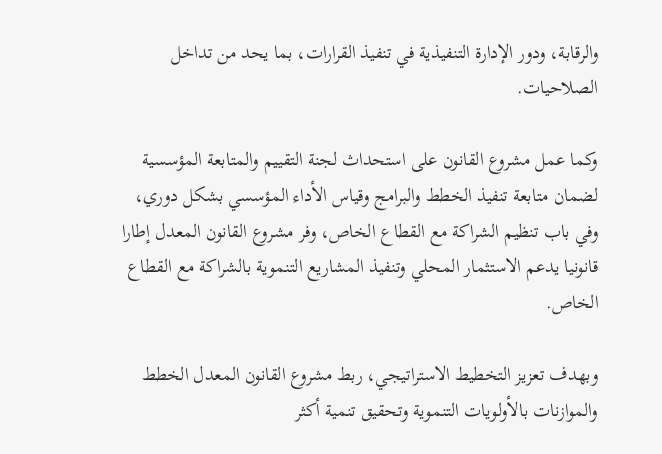والرقابة، ودور الإدارة التنفيذية في تنفيذ القرارات، بما يحد من تداخل الصلاحيات.

وكما عمل مشروع القانون على استحداث لجنة التقييم والمتابعة المؤسسية لضمان متابعة تنفيذ الخطط والبرامج وقياس الأداء المؤسسي بشكل دوري، وفي باب تنظيم الشراكة مع القطاع الخاص، وفر مشروع القانون المعدل إطارا قانونيا يدعم الاستثمار المحلي وتنفيذ المشاريع التنموية بالشراكة مع القطاع الخاص.

وبهدف تعزيز التخطيط الاستراتيجي، ربط مشروع القانون المعدل الخطط والموازنات بالأولويات التنموية وتحقيق تنمية أكثر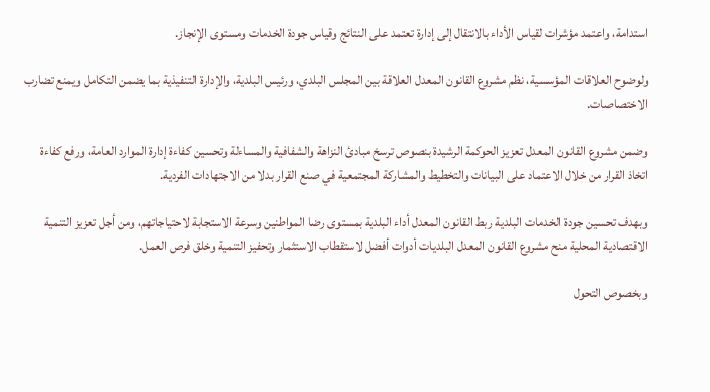استدامة، واعتمد مؤشرات لقياس الأداء بالانتقال إلى إدارة تعتمد على النتائج وقياس جودة الخدمات ومستوى الإنجاز.

ولوضوح العلاقات المؤسسية، نظم مشروع القانون المعدل العلاقة بين المجلس البلدي، ورئيس البلدية، والإدارة التنفيذية بما يضمن التكامل ويمنع تضارب الاختصاصات.

وضمن مشروع القانون المعدل تعزيز الحوكمة الرشيدة بنصوص ترسخ مبادئ النزاهة والشفافية والمساءلة وتحسين كفاءة إدارة الموارد العامة، ورفع كفاءة اتخاذ القرار من خلال الاعتماد على البيانات والتخطيط والمشاركة المجتمعية في صنع القرار بدلا من الاجتهادات الفردية.

وبهدف تحسين جودة الخدمات البلدية ربط القانون المعدل أداء البلدية بمستوى رضا المواطنين وسرعة الاستجابة لاحتياجاتهم، ومن أجل تعزيز التنمية الاقتصادية المحلية منح مشروع القانون المعدل البلديات أدوات أفضل لاستقطاب الاستثمار وتحفيز التنمية وخلق فرص العمل.

وبخصوص التحول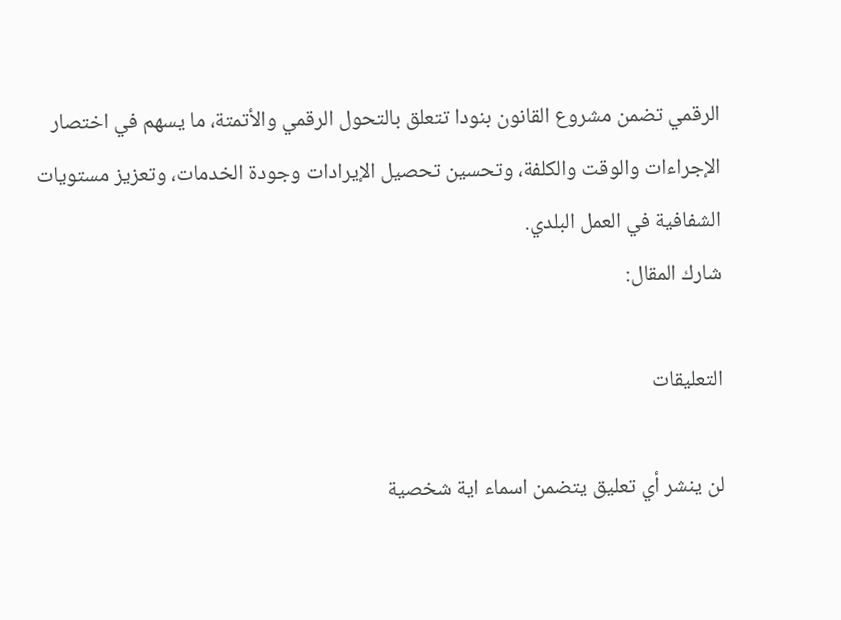الرقمي تضمن مشروع القانون بنودا تتعلق بالتحول الرقمي والأتمتة، ما يسهم في اختصار الإجراءات والوقت والكلفة، وتحسين تحصيل الإيرادات وجودة الخدمات، وتعزيز مستويات الشفافية في العمل البلدي.
شارك المقال:

التعليقات

لن ينشر أي تعليق يتضمن اسماء اية شخصية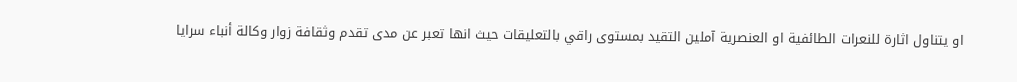او يتناول اثارة للنعرات الطائفية او العنصرية آملين التقيد بمستوى راقي بالتعليقات حيث انها تعبر عن مدى تقدم وثقافة زوار وكالة أنباء سرايا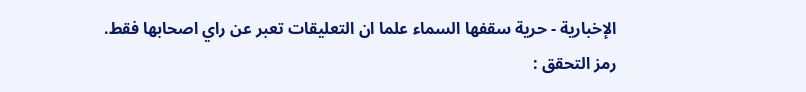الإخبارية - حرية سقفها السماء علما ان التعليقات تعبر عن راي اصحابها فقط.
رمز التحقق :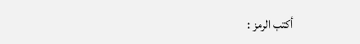أكتب الرمز :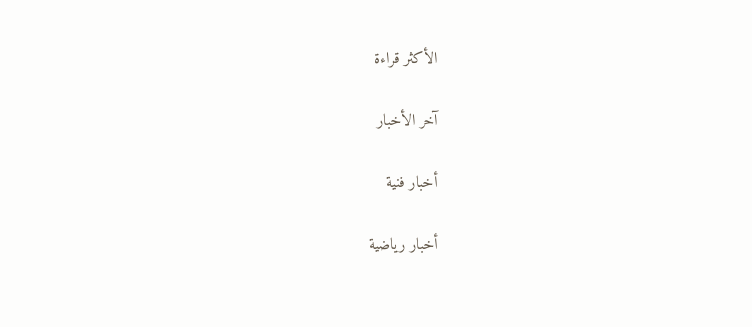الأكثر قراءة

آخر الأخبار

أخبار فنية

أخبار رياضية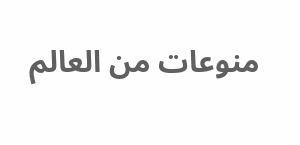منوعات من العالم